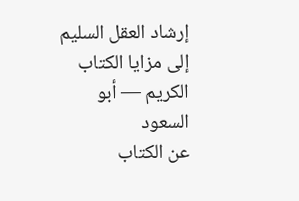إرشاد العقل السليم إلى مزايا الكتاب الكريم — أبو السعود
عن الكتاب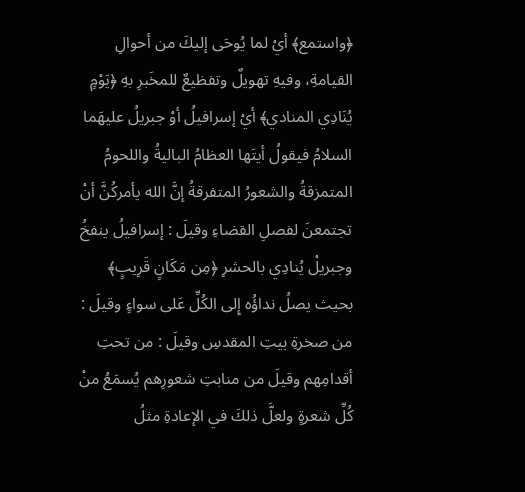﴿واستمع﴾ أيْ لما يُوحَى إليكَ من أحوالِ القيامةِ، وفيهِ تهويلٌ وتفظيعٌ للمخَبرِ بهِ ﴿يَوْمٍ يُنَادِي المنادي﴾ أيْ إسرافيلُ أوْ جبريلُ عليهَما السلامُ فيقولُ أيتَها العظامُ الباليةُ واللحومُ المتمزقةُ والشعورُ المتفرقةُ إنَّ الله يأمركُنَّ أنْ تجتمعنَ لفصلِ القضاءِ وقيلَ : إسرافيلُ ينفخُ وجبريلْ يُنادِي بالحشرِ ﴿مِن مَكَانٍ قَرِيبٍ﴾ بحيث يصلُ نداؤُه إِلى الكُلِّ عَلى سواءٍ وقيلَ : من صخرةِ بيتِ المقدسِ وقيلَ : من تحتِ أقدامِهم وقيلَ من منابتِ شعورِهم يُسمَعُ منْ كُلِّ شعرةٍ ولعلَّ ذلكَ في الإعادةِ مثلُ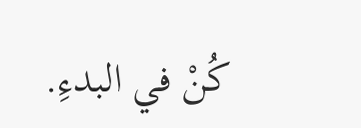كُنْ في البدءِ.